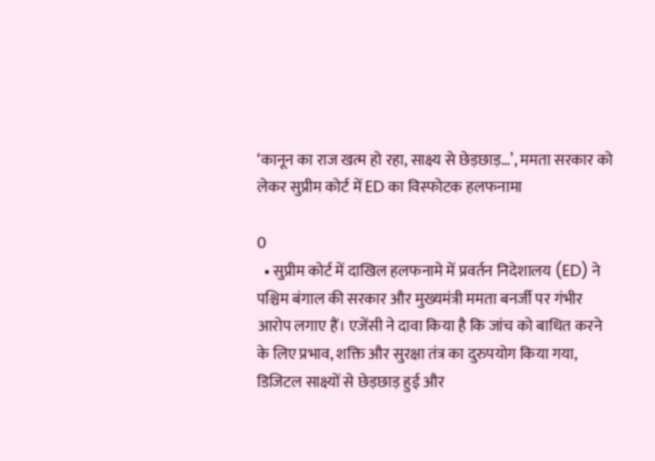‘कानून का राज खत्म हो रहा, साक्ष्य से छेड़छाड़…’, ममता सरकार को लेकर सुप्रीम कोर्ट में ED का विस्फोटक हलफनामा

0
  • सुप्रीम कोर्ट में दाखिल हलफनामे में प्रवर्तन निदेशालय (ED) ने पश्चिम बंगाल की सरकार और मुख्यमंत्री ममता बनर्जी पर गंभीर आरोप लगाए हैं। एजेंसी ने दावा किया है कि जांच को बाधित करने के लिए प्रभाव, शक्ति और सुरक्षा तंत्र का दुरुपयोग किया गया, डिजिटल साक्ष्यों से छेड़छाड़ हुई और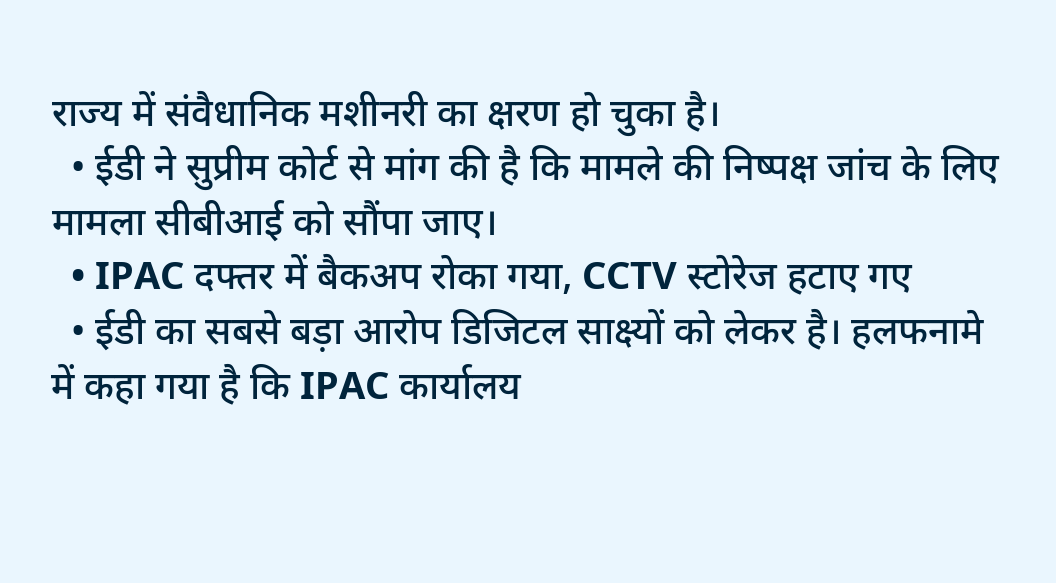राज्य में संवैधानिक मशीनरी का क्षरण हो चुका है।
  • ईडी ने सुप्रीम कोर्ट से मांग की है कि मामले की निष्पक्ष जांच के लिए मामला सीबीआई को सौंपा जाए।
  • IPAC दफ्तर में बैकअप रोका गया, CCTV स्टोरेज हटाए गए
  • ईडी का सबसे बड़ा आरोप डिजिटल साक्ष्यों को लेकर है। हलफनामे में कहा गया है कि IPAC कार्यालय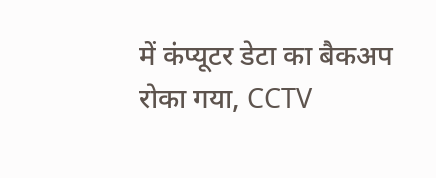में कंप्यूटर डेटा का बैकअप रोका गया, CCTV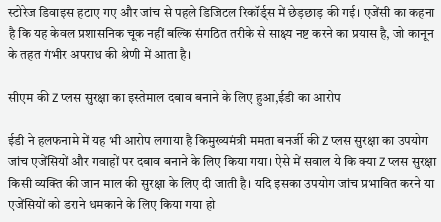स्टोरेज डिवाइस हटाए गए और जांच से पहले डिजिटल रिकॉर्ड्स में छेड़छाड़ की गई। एजेंसी का कहना है कि यह केवल प्रशासनिक चूक नहीं बल्कि संगठित तरीके से साक्ष्य नष्ट करने का प्रयास है, जो कानून के तहत गंभीर अपराध की श्रेणी में आता है।

सीएम की Z प्लस सुरक्षा का इस्तेमाल दबाव बनाने के लिए हुआ,ईडी का आरोप

ईडी ने हलफनामे में यह भी आरोप लगाया है किमुख्यमंत्री ममता बनर्जी की Z प्लस सुरक्षा का उपयोग जांच एजेंसियों और गवाहों पर दबाव बनाने के लिए किया गया। ऐसे में सवाल ये कि क्या Z प्लस सुरक्षा किसी व्यक्ति की जान माल की सुरक्षा के लिए दी जाती है। यदि इसका उपयोग जांच प्रभावित करने या एजेंसियों को डराने धमकाने के लिए किया गया हो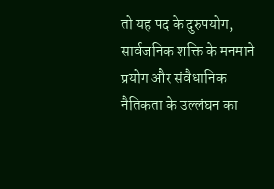तो यह पद के दुरुपयोग, सार्वजनिक शक्ति के मनमाने प्रयोग और संवैधानिक नैतिकता के उल्लंघन का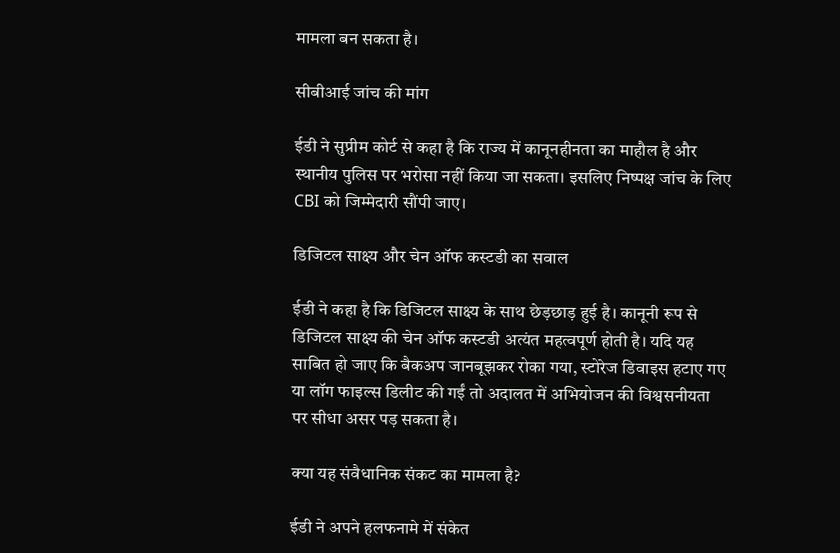मामला बन सकता है।

सीबीआई जांच की मांग

ईडी ने सुप्रीम कोर्ट से कहा है कि राज्य में कानूनहीनता का माहौल है और स्थानीय पुलिस पर भरोसा नहीं किया जा सकता। इसलिए निष्पक्ष जांच के लिए CBI को जिम्मेदारी सौंपी जाए।

डिजिटल साक्ष्य और चेन ऑफ कस्टडी का सवाल

ईडी ने कहा है कि डिजिटल साक्ष्य के साथ छेड़छाड़ हुई है। कानूनी रूप से डिजिटल साक्ष्य की चेन ऑफ कस्टडी अत्यंत महत्वपूर्ण होती है। यदि यह साबित हो जाए कि बैकअप जानबूझकर रोका गया, स्टोरेज डिवाइस हटाए गए या लॉग फाइल्स डिलीट की गईं तो अदालत में अभियोजन की विश्वसनीयता पर सीधा असर पड़ सकता है।

क्या यह संवैधानिक संकट का मामला है?

ईडी ने अपने हलफनामे में संकेत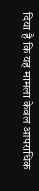दिया है कि यह मामला केवल आपराधिक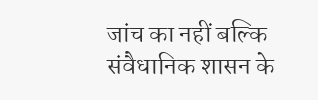जांच का नहीं बल्कि संवैधानिक शासन के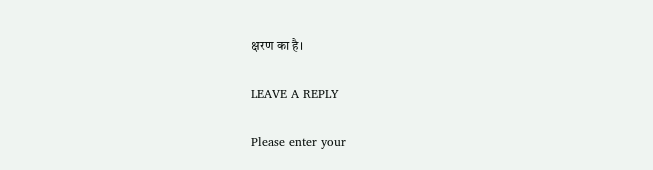क्षरण का है।

LEAVE A REPLY

Please enter your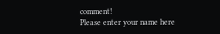comment!
Please enter your name here